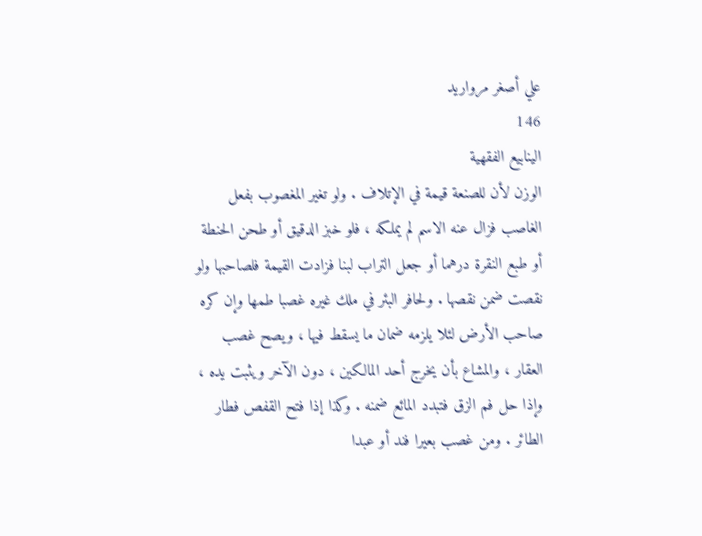علي أصغر مرواريد
146
الينابيع الفقهية
الوزن لأن للصنعة قيمة في الإتلاف . ولو تغير المغصوب بفعل الغاصب فزال عنه الاسم لم يملكه ، فلو خبز الدقيق أو طحن الحنطة أو طبع النقرة درهما أو جعل التراب لبنا فزادت القيمة فلصاحبها ولو نقصت ضمن نقصها . ولحافر البئر في ملك غيره غصبا طمها وإن كره صاحب الأرض لئلا يلزمه ضمان ما يسقط فيها ، ويصح غصب العقار ، والمشاع بأن يخرج أحد المالكين ، دون الآخر ويثبت يده ، وإذا حل فم الزق فتبدد المائع ضمنه . وكذا إذا فتح القفص فطار الطائر . ومن غصب بعيرا فند أو عبدا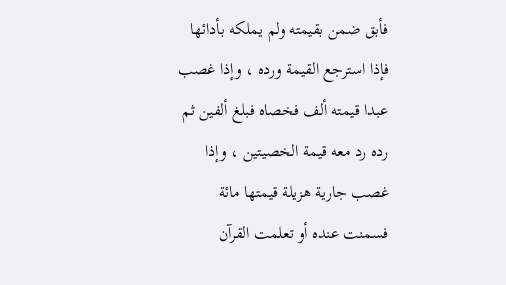فأبق ضمن بقيمته ولم يملكه بأدائها فإذا استرجع القيمة ورده ، وإذا غصب عبدا قيمته ألف فخصاه فبلغ ألفين ثم رده رد معه قيمة الخصيتين ، وإذا غصب جارية هزيلة قيمتها مائة فسمنت عنده أو تعلمت القرآن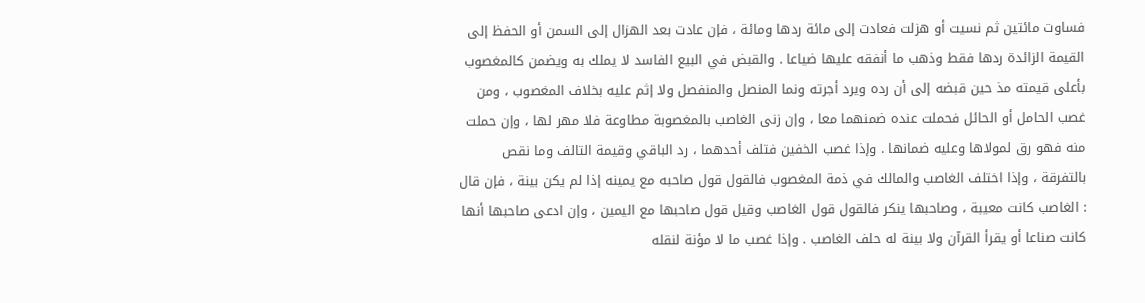فساوت مائتين ثم نسيت أو هزلت فعادت إلى مائة ردها ومائة ، فإن عادت بعد الهزال إلى السمن أو الحفظ إلى القيمة الزائدة ردها فقط وذهب ما أنفقه عليها ضياعا . والقبض في البيع الفاسد لا يملك به ويضمن كالمغصوب بأعلى قيمته مذ حين قبضه إلى أن رده ويرد أجرته ونما المنصل والمنفصل ولا إثم عليه بخلاف المغصوب ، ومن غصب الحامل أو الحائل فحملت عنده ضمنهما معا ، وإن زنى الغاصب بالمغصوبة مطاوعة فلا مهر لها ، وإن حملت منه فهو رق لمولاها وعليه ضمانها . وإذا غصب الخفين فتلف أحدهما ، رد الباقي وقيمة التالف وما نقص بالتفرقة ، وإذا اختلف الغاصب والمالك في ذمة المغصوب فالقول قول صاحبه مع يمينه إذا لم يكن بينة ، فإن قال : الغاصب كانت معيبة ، وصاحبها ينكر فالقول قول الغاصب وقيل قول صاحبها مع اليمين ، وإن ادعى صاحبها أنها كانت صناعا أو يقرأ القرآن ولا بينة له حلف الغاصب . وإذا غصب ما لا مؤنة لنقله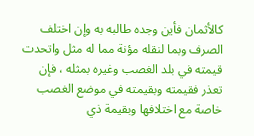كالأثمان فأين وجده طالبه به وإن اختلف الصرف وبما لنقله مؤنة مما له مثل واتحدت قيمته في بلد الغصب وغيره بمثله ، فإن تعذر فقيمته وبقيمته في موضع الغصب خاصة مع اختلافها وبقيمة ذي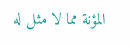المؤنة مما لا مثل له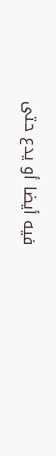فيه أيضا أو يدع حتى